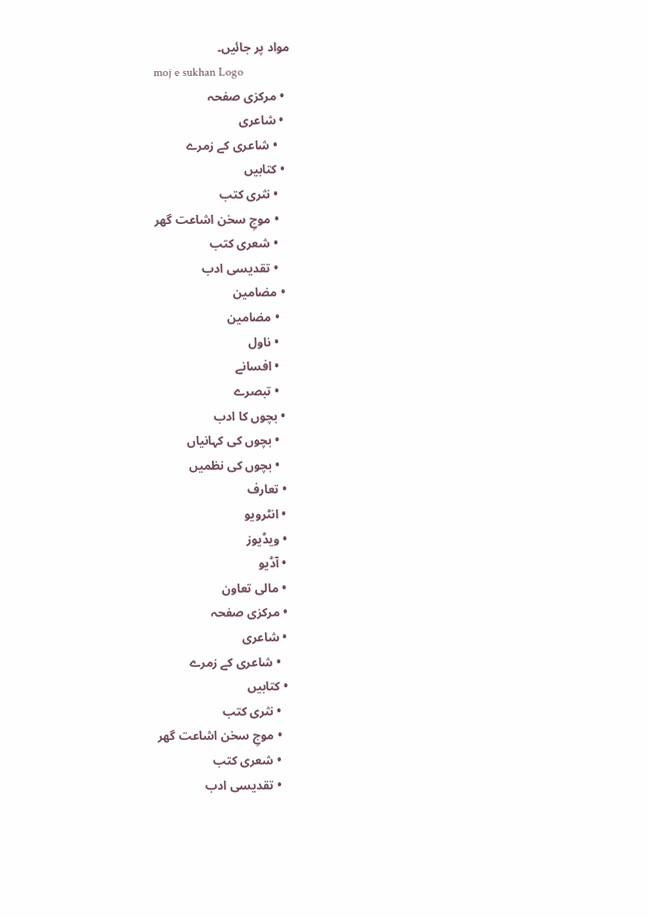مواد پر جائیں۔
moj e sukhan Logo
  • مرکزی صفحہ
  • شاعری
    • شاعری کے زمرے
  • کتابیں
    • نثری کتب
    • موجِ سخن اشاعت گھر
    • شعری کتب
    • تقدیسی ادب
  • مضامین
    • مضامین
    • ناول
    • افسانے
    • تبصرے
  • بچوں کا ادب
    • بچوں کی کہانیاں
    • بچوں کی نظمیں
  • تعارف
  • انٹرویو
  • ویڈیوز
  • آڈیو
  • مالی تعاون
  • مرکزی صفحہ
  • شاعری
    • شاعری کے زمرے
  • کتابیں
    • نثری کتب
    • موجِ سخن اشاعت گھر
    • شعری کتب
    • تقدیسی ادب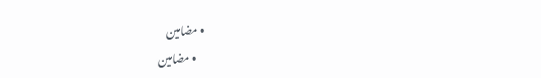• مضامین
    • مضامین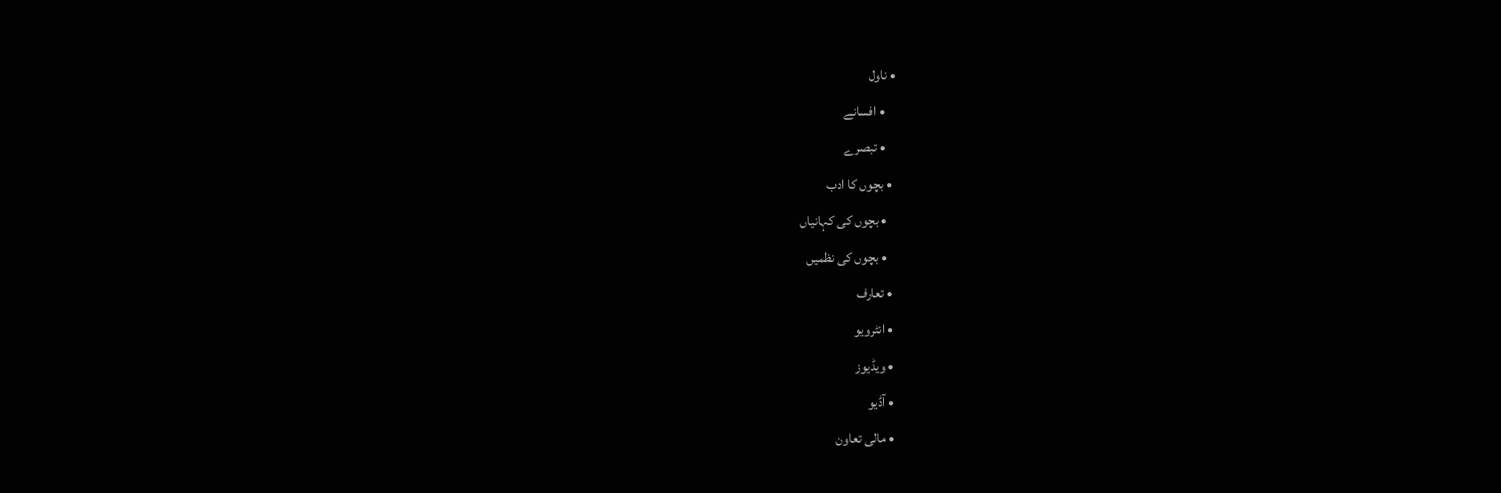• ناول
    • افسانے
    • تبصرے
  • بچوں کا ادب
    • بچوں کی کہانیاں
    • بچوں کی نظمیں
  • تعارف
  • انٹرویو
  • ویڈیوز
  • آڈیو
  • مالی تعاون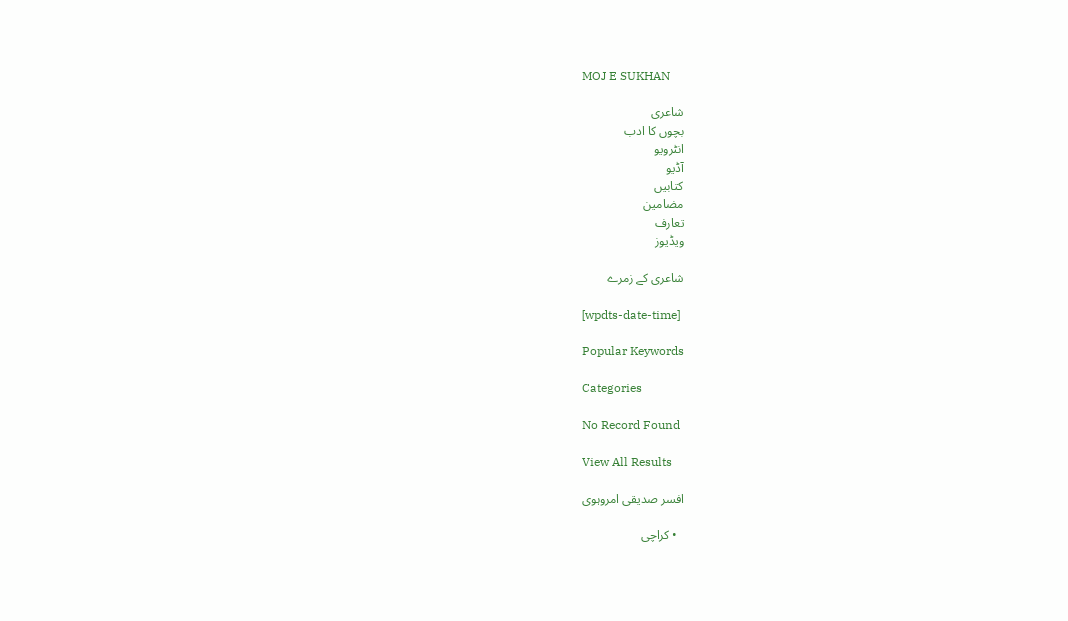MOJ E SUKHAN

شاعری
بچوں کا ادب
انٹرویو
آڈیو
کتابیں
مضامین
تعارف
ویڈیوز

شاعری کے زمرے

[wpdts-date-time]

Popular Keywords

Categories

No Record Found

View All Results

افسر صدیقی امروہوی

  • کراچی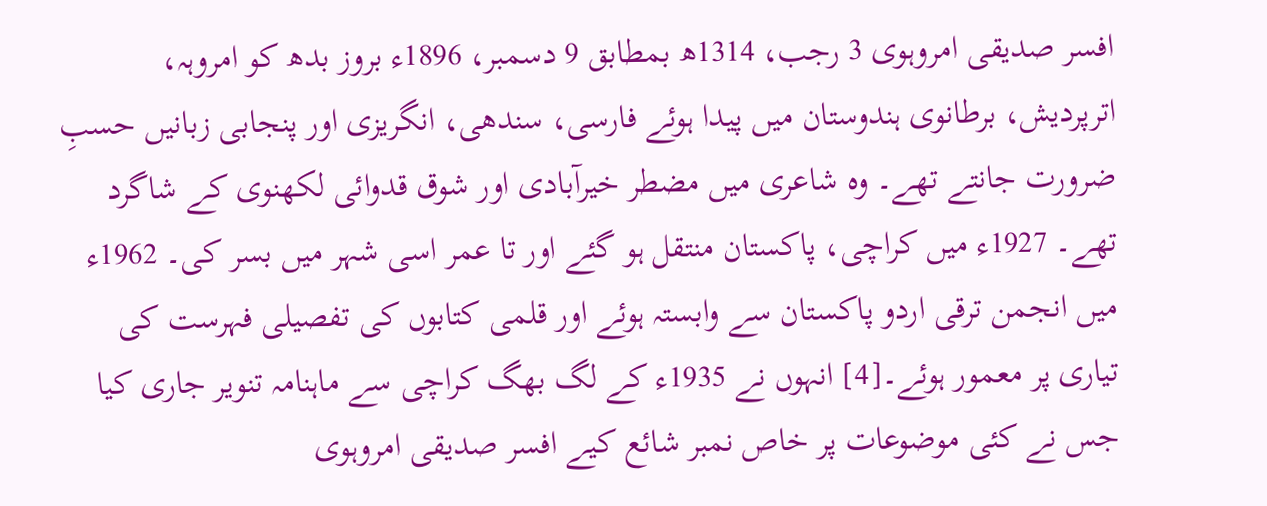افسر صدیقی امروہوی 3 رجب، 1314ھ بمطابق 9 دسمبر، 1896ء بروز بدھ کو امروہہ، اترپردیش، برطانوی ہندوستان میں پیدا ہوئے فارسی، سندھی، انگریزی اور پنجابی زبانیں حسبِ ضرورت جانتے تھے۔ وہ شاعری میں مضطر خیرآبادی اور شوق قدوائی لکھنوی کے شاگرد تھے۔ 1927ء میں کراچی، پاکستان منتقل ہو گئے اور تا عمر اسی شہر میں بسر کی۔ 1962ء میں انجمن ترقی اردو پاکستان سے وابستہ ہوئے اور قلمی کتابوں کی تفصیلی فہرست کی تیاری پر معمور ہوئے۔[4] انہوں نے 1935ء کے لگ بھگ کراچی سے ماہنامہ تنویر جاری کیا جس نے کئی موضوعات پر خاص نمبر شائع کیے افسر صدیقی امروہوی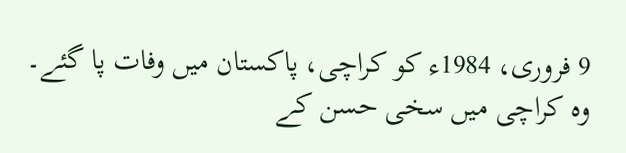9 فروری، 1984ء کو کراچی، پاکستان میں وفات پا گئے۔ وہ کراچی میں سخی حسن کے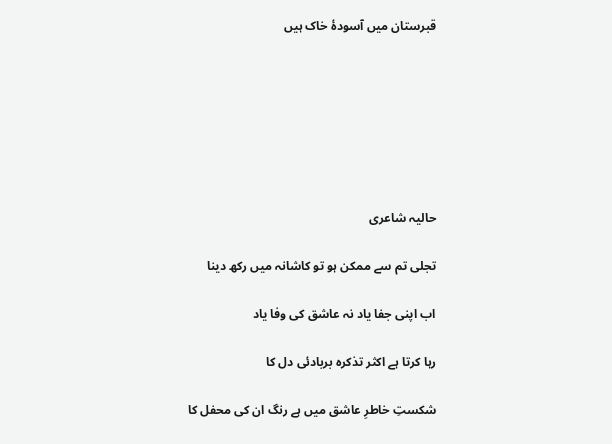قبرستان میں آسودۂ خاک ہیں







حالیہ شاعری

تجلی تم سے ممکن ہو تو کاشانہ میں رکھ دینا

اب اپنی جفا یاد نہ عاشق کی وفا یاد

رہا کرتا ہے اکثر تذکرہ بربادئی دل کا

شکستِ خاطرِ عاشق میں ہے رنگ ان کی محفل کا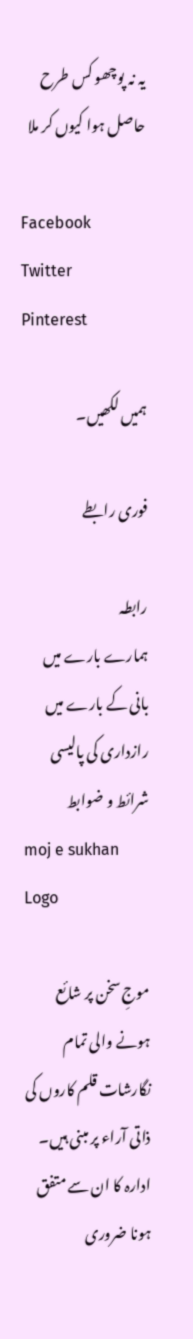یہ نہ پوچھو کس طرح حاصل ہوا کیوں کر ملا

Facebook
Twitter
Pinterest

ہمیں لکھیں۔

فوری رابطے

رابطہ
ہمارے بارے میں
بانی کے بارے میں
رازداری کی پالیسی
شرائط و ضوابط
moj e sukhan Logo

موجِ سخن پر شائع ہونے والی تمام نگارشات قلم کاروں کی ذاتی آراء پر مبنی ہیں۔ ادارہ کا ان سے متفق ہونا ضروری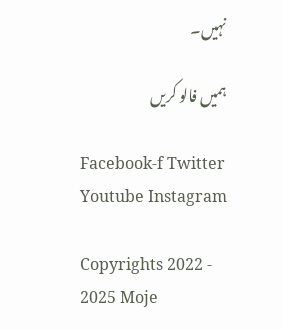نہیں۔

ہمیں فالو کریں

Facebook-f Twitter Youtube Instagram

Copyrights 2022 - 2025 Moje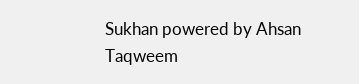Sukhan powered by Ahsan Taqweem